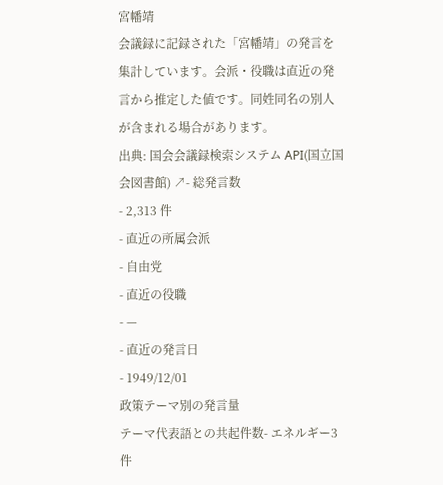宮幡靖
会議録に記録された「宮幡靖」の発言を集計しています。会派・役職は直近の発言から推定した値です。同姓同名の別人が含まれる場合があります。
出典: 国会会議録検索システム API(国立国会図書館) ↗- 総発言数
- 2,313 件
- 直近の所属会派
- 自由党
- 直近の役職
- —
- 直近の発言日
- 1949/12/01
政策テーマ別の発言量
テーマ代表語との共起件数- エネルギー3 件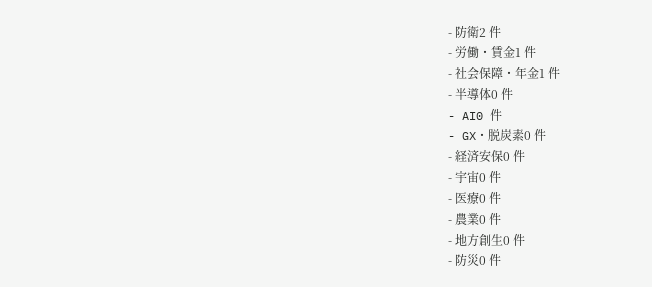- 防衛2 件
- 労働・賃金1 件
- 社会保障・年金1 件
- 半導体0 件
- AI0 件
- GX・脱炭素0 件
- 経済安保0 件
- 宇宙0 件
- 医療0 件
- 農業0 件
- 地方創生0 件
- 防災0 件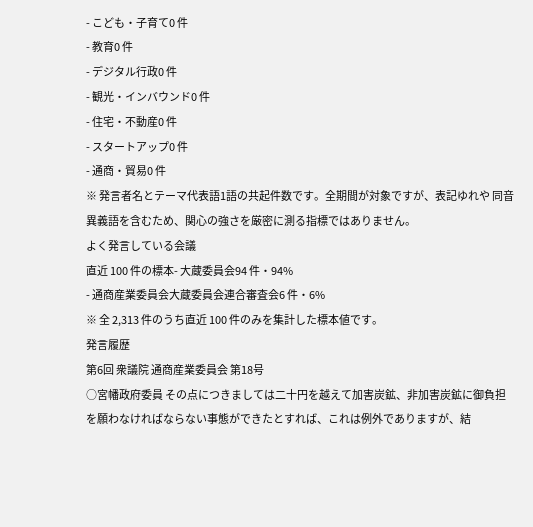- こども・子育て0 件
- 教育0 件
- デジタル行政0 件
- 観光・インバウンド0 件
- 住宅・不動産0 件
- スタートアップ0 件
- 通商・貿易0 件
※ 発言者名とテーマ代表語1語の共起件数です。全期間が対象ですが、表記ゆれや 同音異義語を含むため、関心の強さを厳密に測る指標ではありません。
よく発言している会議
直近 100 件の標本- 大蔵委員会94 件・94%
- 通商産業委員会大蔵委員会連合審査会6 件・6%
※ 全 2,313 件のうち直近 100 件のみを集計した標本値です。
発言履歴
第6回 衆議院 通商産業委員会 第18号
○宮幡政府委員 その点につきましては二十円を越えて加害炭鉱、非加害炭鉱に御負担を願わなければならない事態ができたとすれば、これは例外でありますが、結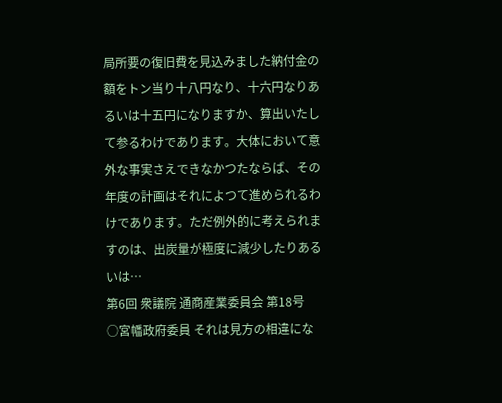局所要の復旧費を見込みました納付金の額をトン当り十八円なり、十六円なりあるいは十五円になりますか、算出いたして参るわけであります。大体において意外な事実さえできなかつたならば、その年度の計画はそれによつて進められるわけであります。ただ例外的に考えられますのは、出炭量が極度に減少したりあるいは…
第6回 衆議院 通商産業委員会 第18号
○宮幡政府委員 それは見方の相違にな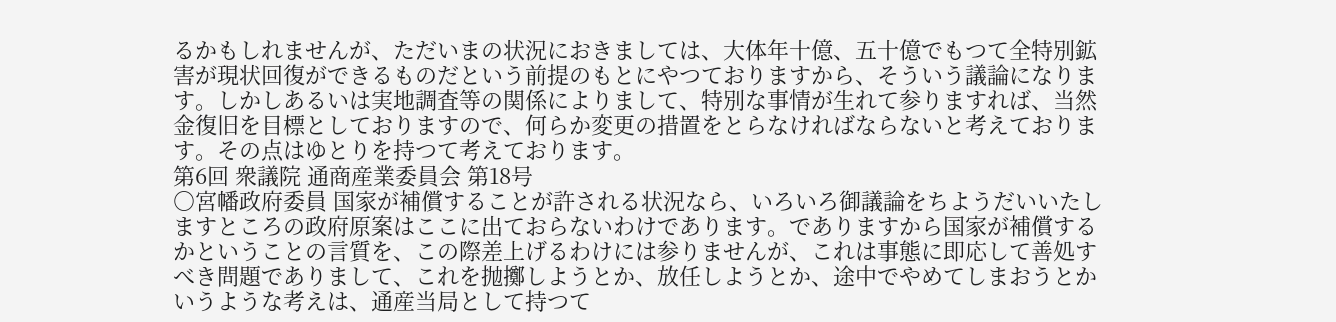るかもしれませんが、ただいまの状況におきましては、大体年十億、五十億でもつて全特別鉱害が現状回復ができるものだという前提のもとにやつておりますから、そういう議論になります。しかしあるいは実地調査等の関係によりまして、特別な事情が生れて参りますれば、当然金復旧を目標としておりますので、何らか変更の措置をとらなければならないと考えております。その点はゆとりを持つて考えております。
第6回 衆議院 通商産業委員会 第18号
○宮幡政府委員 国家が補償することが許される状況なら、いろいろ御議論をちようだいいたしますところの政府原案はここに出ておらないわけであります。でありますから国家が補償するかということの言質を、この際差上げるわけには参りませんが、これは事態に即応して善処すべき問題でありまして、これを抛擲しようとか、放任しようとか、途中でやめてしまおうとかいうような考えは、通産当局として持つて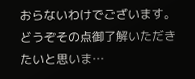おらないわけでございます。どうぞその点御了解いただきたいと思いま…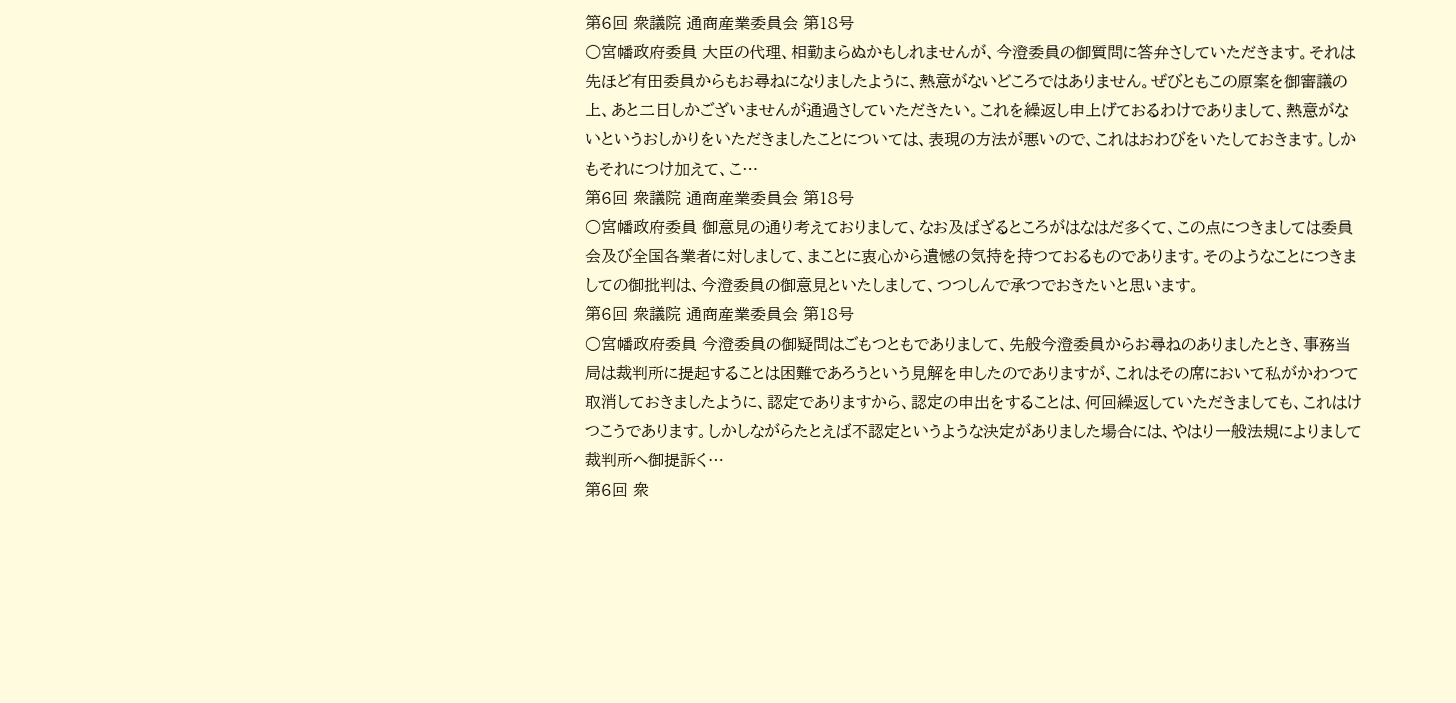第6回 衆議院 通商産業委員会 第18号
○宮幡政府委員 大臣の代理、相勤まらぬかもしれませんが、今澄委員の御質問に答弁さしていただきます。それは先ほど有田委員からもお尋ねになりましたように、熱意がないどころではありません。ぜびともこの原案を御審議の上、あと二日しかございませんが通過さしていただきたい。これを繰返し申上げておるわけでありまして、熱意がないというおしかりをいただきましたことについては、表現の方法が悪いので、これはおわびをいたしておきます。しかもそれにつけ加えて、こ…
第6回 衆議院 通商産業委員会 第18号
○宮幡政府委員 御意見の通り考えておりまして、なお及ばざるところがはなはだ多くて、この点につきましては委員会及び全国各業者に対しまして、まことに衷心から遺憾の気持を持つておるものであります。そのようなことにつきましての御批判は、今澄委員の御意見といたしまして、つつしんで承つでおきたいと思います。
第6回 衆議院 通商産業委員会 第18号
○宮幡政府委員 今澄委員の御疑問はごもつともでありまして、先般今澄委員からお尋ねのありましたとき、事務当局は裁判所に提起することは困難であろうという見解を申したのでありますが、これはその席において私がかわつて取消しておきましたように、認定でありますから、認定の申出をすることは、何回繰返していただきましても、これはけつこうであります。しかしながらたとえば不認定というような決定がありました場合には、やはり一般法規によりまして裁判所へ御提訴く…
第6回 衆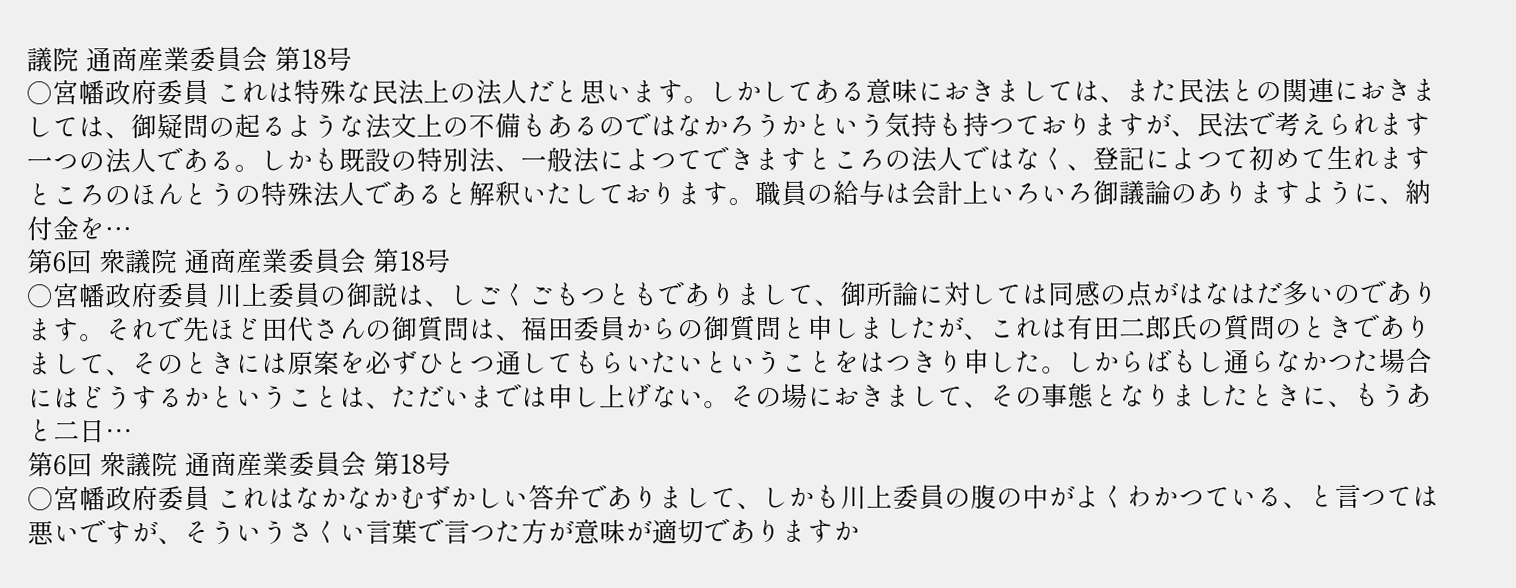議院 通商産業委員会 第18号
○宮幡政府委員 これは特殊な民法上の法人だと思います。しかしてある意味におきましては、また民法との関連におきましては、御疑問の起るような法文上の不備もあるのではなかろうかという気持も持つておりますが、民法で考えられます一つの法人である。しかも既設の特別法、一般法によつてできますところの法人ではなく、登記によつて初めて生れますところのほんとうの特殊法人であると解釈いたしております。職員の給与は会計上いろいろ御議論のありますように、納付金を…
第6回 衆議院 通商産業委員会 第18号
○宮幡政府委員 川上委員の御説は、しごくごもつともでありまして、御所論に対しては同感の点がはなはだ多いのであります。それで先ほど田代さんの御質問は、福田委員からの御質問と申しましたが、これは有田二郎氏の質問のときでありまして、そのときには原案を必ずひとつ通してもらいたいということをはつきり申した。しからばもし通らなかつた場合にはどうするかということは、ただいまでは申し上げない。その場におきまして、その事態となりましたときに、もうあと二日…
第6回 衆議院 通商産業委員会 第18号
○宮幡政府委員 これはなかなかむずかしい答弁でありまして、しかも川上委員の腹の中がよくわかつている、と言つては悪いですが、そういうさくい言葉で言つた方が意味が適切でありますか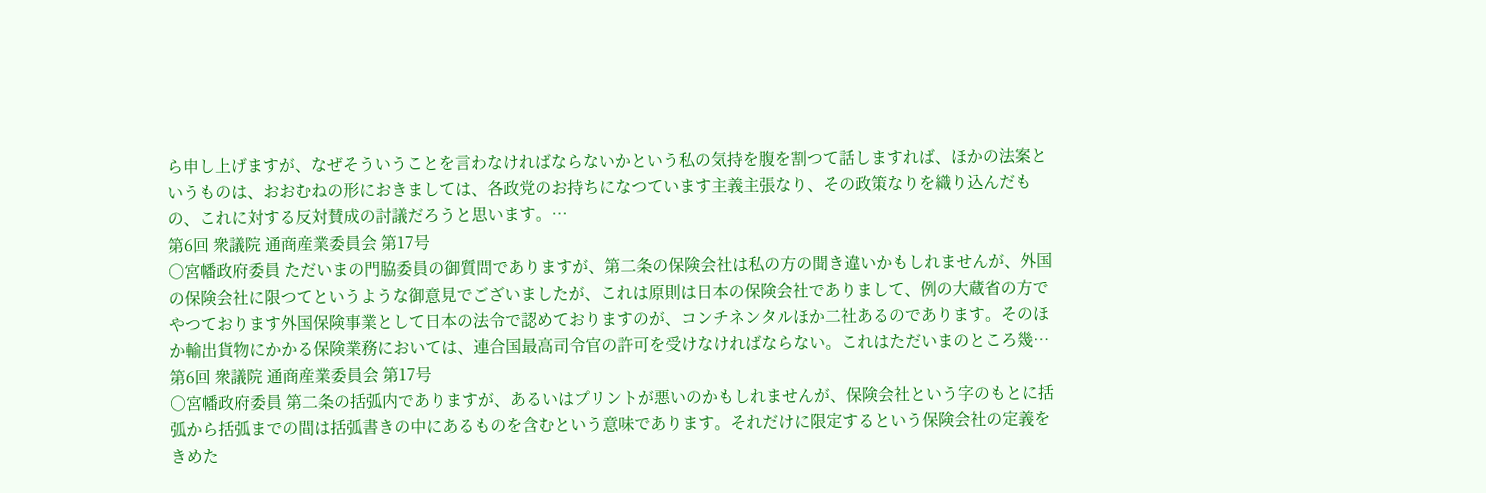ら申し上げますが、なぜそういうことを言わなければならないかという私の気持を腹を割つて話しますれば、ほかの法案というものは、おおむねの形におきましては、各政党のお持ちになつています主義主張なり、その政策なりを織り込んだもの、これに対する反対賛成の討議だろうと思います。…
第6回 衆議院 通商産業委員会 第17号
○宮幡政府委員 ただいまの門脇委員の御質問でありますが、第二条の保険会社は私の方の聞き違いかもしれませんが、外国の保険会社に限つてというような御意見でございましたが、これは原則は日本の保険会社でありまして、例の大蔵省の方でやつております外国保険事業として日本の法令で認めておりますのが、コンチネンタルほか二社あるのであります。そのほか輸出貨物にかかる保険業務においては、連合国最高司令官の許可を受けなければならない。これはただいまのところ幾…
第6回 衆議院 通商産業委員会 第17号
○宮幡政府委員 第二条の括弧内でありますが、あるいはプリントが悪いのかもしれませんが、保険会社という字のもとに括弧から括弧までの間は括弧書きの中にあるものを含むという意味であります。それだけに限定するという保険会社の定義をきめた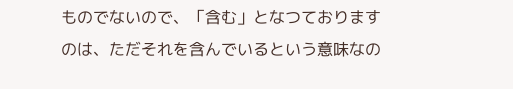ものでないので、「含む」となつておりますのは、ただそれを含んでいるという意味なの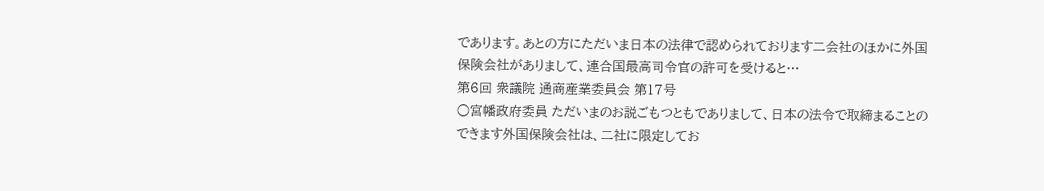であります。あとの方にただいま日本の法律で認められております二会社のほかに外国保険会社がありまして、連合国最高司令官の許可を受けると…
第6回 衆議院 通商産業委員会 第17号
○宮幡政府委員 ただいまのお説ごもつともでありまして、日本の法令で取締まることのできます外国保険会社は、二社に限定してお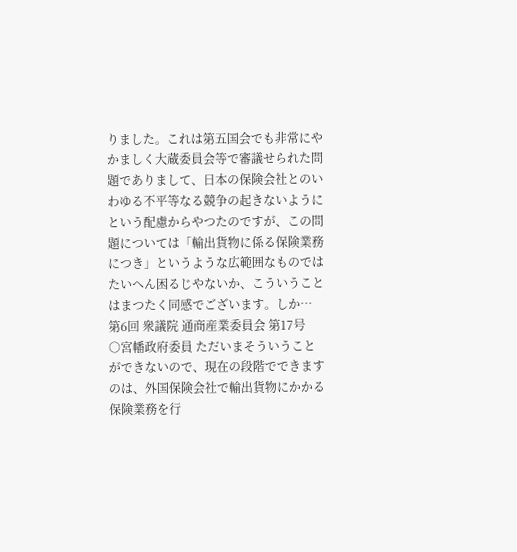りました。これは第五国会でも非常にやかましく大蔵委員会等で審議せられた問題でありまして、日本の保険会社とのいわゆる不平等なる競争の起きないようにという配慮からやつたのですが、この問題については「輸出貨物に係る保険業務につき」というような広範囲なものではたいへん困るじやないか、こういうことはまつたく同感でございます。しか…
第6回 衆議院 通商産業委員会 第17号
○宮幡政府委員 ただいまそういうことができないので、現在の段階でできますのは、外国保険会社で輸出貨物にかかる保険業務を行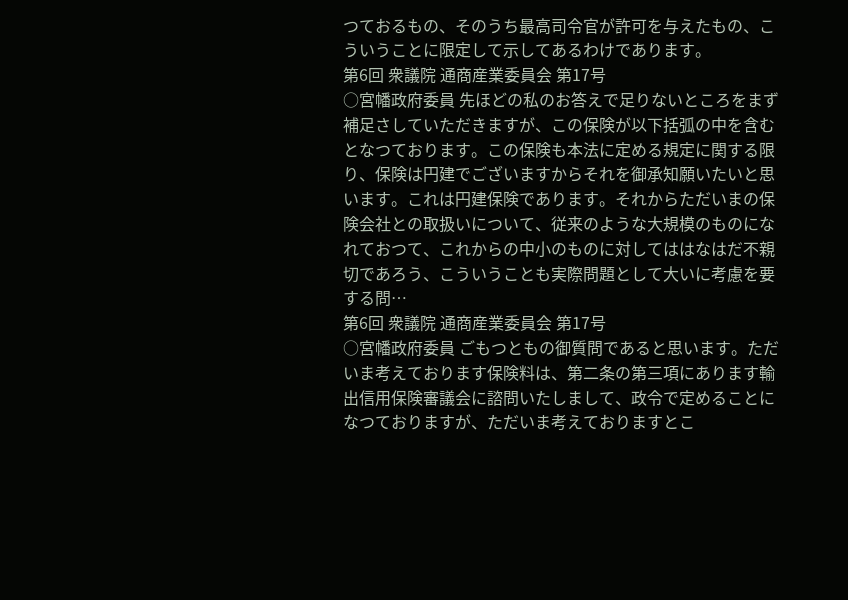つておるもの、そのうち最高司令官が許可を与えたもの、こういうことに限定して示してあるわけであります。
第6回 衆議院 通商産業委員会 第17号
○宮幡政府委員 先ほどの私のお答えで足りないところをまず補足さしていただきますが、この保険が以下括弧の中を含むとなつております。この保険も本法に定める規定に関する限り、保険は円建でございますからそれを御承知願いたいと思います。これは円建保険であります。それからただいまの保険会社との取扱いについて、従来のような大規模のものになれておつて、これからの中小のものに対してははなはだ不親切であろう、こういうことも実際問題として大いに考慮を要する問…
第6回 衆議院 通商産業委員会 第17号
○宮幡政府委員 ごもつともの御質問であると思います。ただいま考えております保険料は、第二条の第三項にあります輸出信用保険審議会に諮問いたしまして、政令で定めることになつておりますが、ただいま考えておりますとこ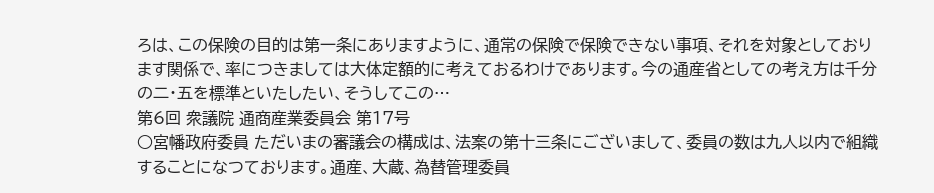ろは、この保険の目的は第一条にありますように、通常の保険で保険できない事項、それを対象としております関係で、率につきましては大体定額的に考えておるわけであります。今の通産省としての考え方は千分の二・五を標準といたしたい、そうしてこの…
第6回 衆議院 通商産業委員会 第17号
○宮幡政府委員 ただいまの審議会の構成は、法案の第十三条にございまして、委員の数は九人以内で組織することになつております。通産、大蔵、為替管理委員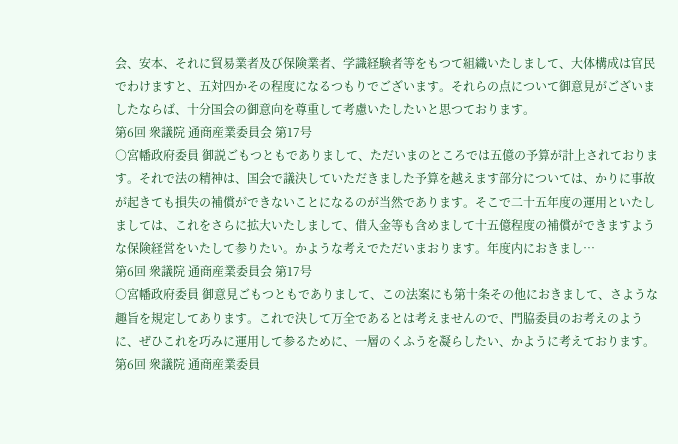会、安本、それに貿易業者及び保険業者、学識経験者等をもつて組織いたしまして、大体構成は官民でわけますと、五対四かその程度になるつもりでございます。それらの点について御意見がございましたならば、十分国会の御意向を尊重して考慮いたしたいと思つております。
第6回 衆議院 通商産業委員会 第17号
○宮幡政府委員 御説ごもつともでありまして、ただいまのところでは五億の予算が計上されております。それで法の精神は、国会で議決していただきました予算を越えます部分については、かりに事故が起きても損失の補償ができないことになるのが当然であります。そこで二十五年度の運用といたしましては、これをさらに拡大いたしまして、借入金等も含めまして十五億程度の補償ができますような保険経営をいたして参りたい。かような考えでただいまおります。年度内におきまし…
第6回 衆議院 通商産業委員会 第17号
○宮幡政府委員 御意見ごもつともでありまして、この法案にも第十条その他におきまして、さような趣旨を規定してあります。これで決して万全であるとは考えませんので、門脇委員のお考えのように、ぜひこれを巧みに運用して参るために、一層のくふうを凝らしたい、かように考えております。
第6回 衆議院 通商産業委員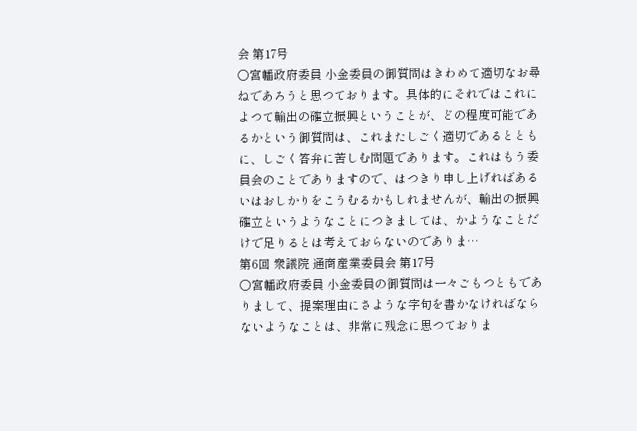会 第17号
○宮幡政府委員 小金委員の御質問はきわめて適切なお尋ねであろうと思つております。具体的にそれではこれによつて輸出の確立振興ということが、どの程度可能であるかという御質問は、これまたしごく適切であるとともに、しごく答弁に苦しむ問題であります。これはもう委員会のことでありますので、はつきり申し上げればあるいはおしかりをこうむるかもしれませんが、輸出の振興確立というようなことにつきましては、かようなことだけで足りるとは考えておらないのでありま…
第6回 衆議院 通商産業委員会 第17号
○宮幡政府委員 小金委員の御質問は一々ごもつともでありまして、提案理由にさような字句を書かなければならないようなことは、非常に残念に思つておりま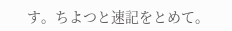す。ちよつと速記をとめて。